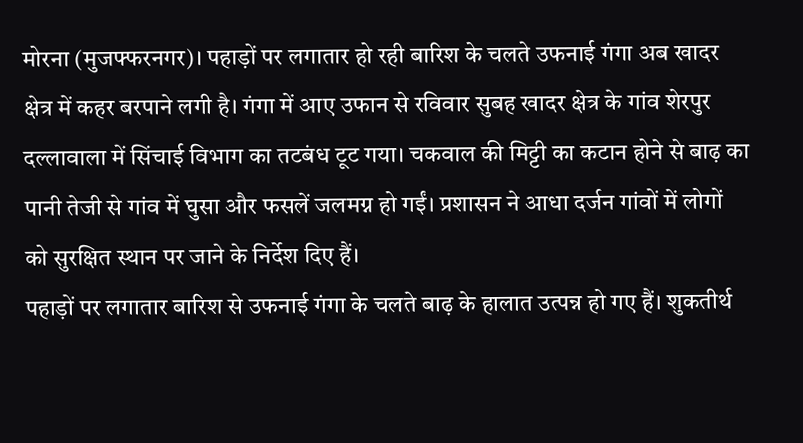मोरना (मुजफ्फरनगर)। पहाड़ों पर लगातार हो रही बारिश के चलते उफनाई गंगा अब खादर क्षेत्र में कहर बरपाने लगी है। गंगा में आए उफान से रविवार सुबह खादर क्षेत्र के गांव शेरपुर दल्लावाला में सिंचाई विभाग का तटबंध टूट गया। चकवाल की मिट्टी का कटान होने से बाढ़ का पानी तेजी से गांव में घुसा और फसलें जलमग्न हो गईं। प्रशासन ने आधा दर्जन गांवों में लोगों को सुरक्षित स्थान पर जाने के निर्देश दिए हैं।
पहाड़ों पर लगातार बारिश से उफनाई गंगा के चलते बाढ़ के हालात उत्पन्न हो गए हैं। शुकतीर्थ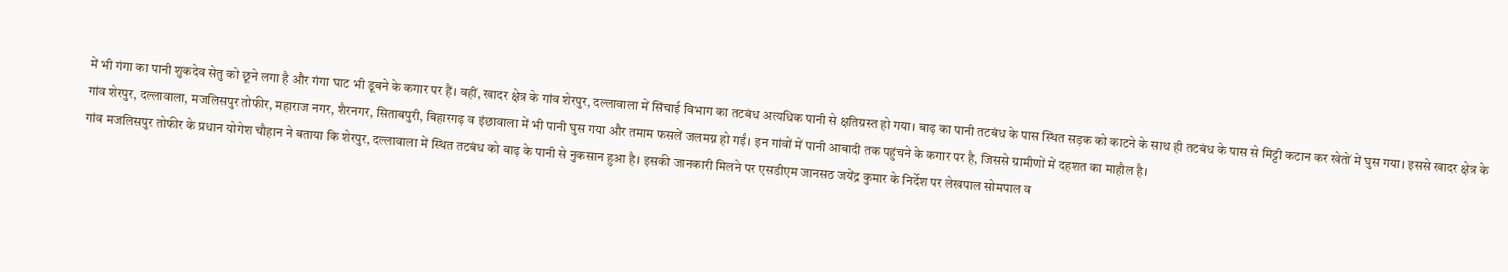में भी गंगा का पानी शुकदेव सेतु को छूने लगा है और गंगा घाट भी डूबने के कगार पर हैं। वहीं, खादर क्षेत्र के गांव शेरपुर, दल्लावाला में सिंचाई विभाग का तटबंध अत्यधिक पानी से क्षतिग्रस्त हो गया। बाढ़ का पानी तटबंध के पास स्थित सड़क को काटने के साथ ही तटबंध के पास से मिट्टी कटान कर खेतों में घुस गया। इससे खादर क्षेत्र के गांव शेरपुर, दल्लावाला, मजलिसपुर तोफीर, महाराज नगर, शैरनगर, सिताबपुरी, बिहारगढ़ व इंछावाला में भी पानी घुस गया और तमाम फसलें जलमग्न हो गईं। इन गांवों में पानी आबादी तक पहुंचने के कगार पर है, जिससे ग्रामीणों में दहशत का माहौल है।
गांव मजलिसपुर तोफीर के प्रधान योगेश चौहान ने बताया कि शेरपुर, दल्लावाला में स्थित तटबंध को बाढ़ के पानी से नुकसान हुआ है। इसकी जानकारी मिलने पर एसडीएम जानसठ जयेंद्र कुमार के निर्देश पर लेखपाल सोमपाल व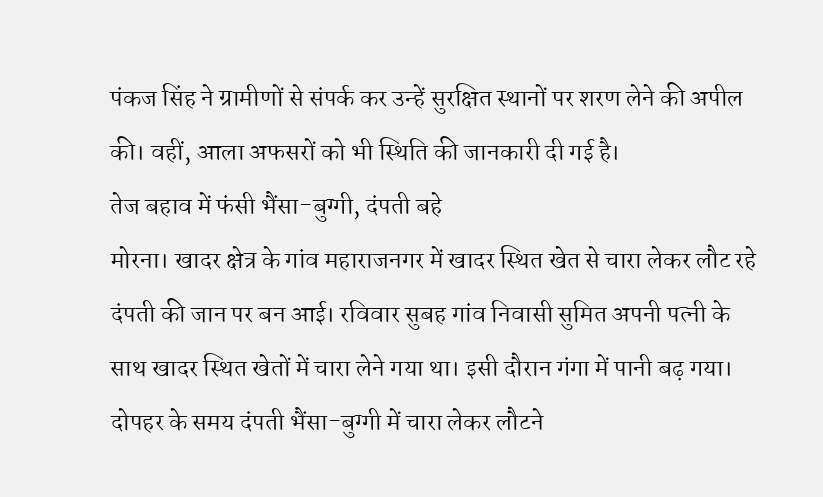पंकज सिंह ने ग्रामीणों से संपर्क कर उन्हें सुरक्षित स्थानों पर शरण लेने की अपील की। वहीं, आला अफसरों को भी स्थिति की जानकारी दी गई है।
तेज बहाव में फंसी भैंसा-बुग्गी, दंपती बहे
मोरना। खादर क्षेत्र के गांव महाराजनगर में खादर स्थित खेत से चारा लेकर लौट रहे दंपती की जान पर बन आई। रविवार सुबह गांव निवासी सुमित अपनी पत्नी के साथ खादर स्थित खेतों में चारा लेने गया था। इसी दौरान गंगा में पानी बढ़ गया। दोपहर के समय दंपती भैंसा-बुग्गी में चारा लेकर लौटने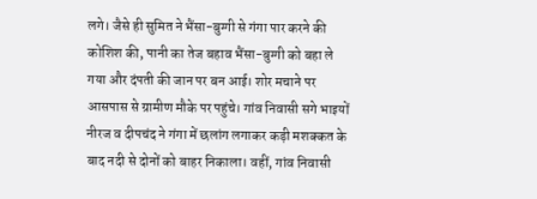लगे। जैसे ही सुमित ने भैंसा-बुग्गी से गंगा पार करने की कोशिश की, पानी का तेज बहाव भैंसा-बुग्गी को बहा ले गया और दंपती की जान पर बन आई। शोर मचाने पर आसपास से ग्रामीण मौके पर पहुंचे। गांव निवासी सगे भाइयों नीरज व दीपचंद ने गंगा में छलांग लगाकर कड़ी मशक्कत के बाद नदी से दोनों को बाहर निकाला। वहीं, गांव निवासी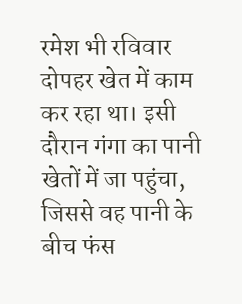रमेश भी रविवार दोपहर खेत में काम कर रहा था। इसी दौरान गंगा का पानी खेतों में जा पहुंचा, जिससे वह पानी के बीच फंस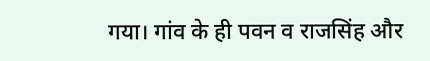गया। गांव के ही पवन व राजसिंह और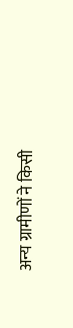अन्य ग्रामीणों ने किसी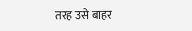तरह उसे बाहर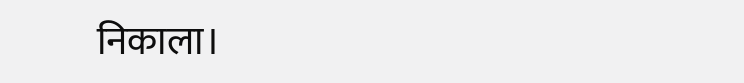निकाला।